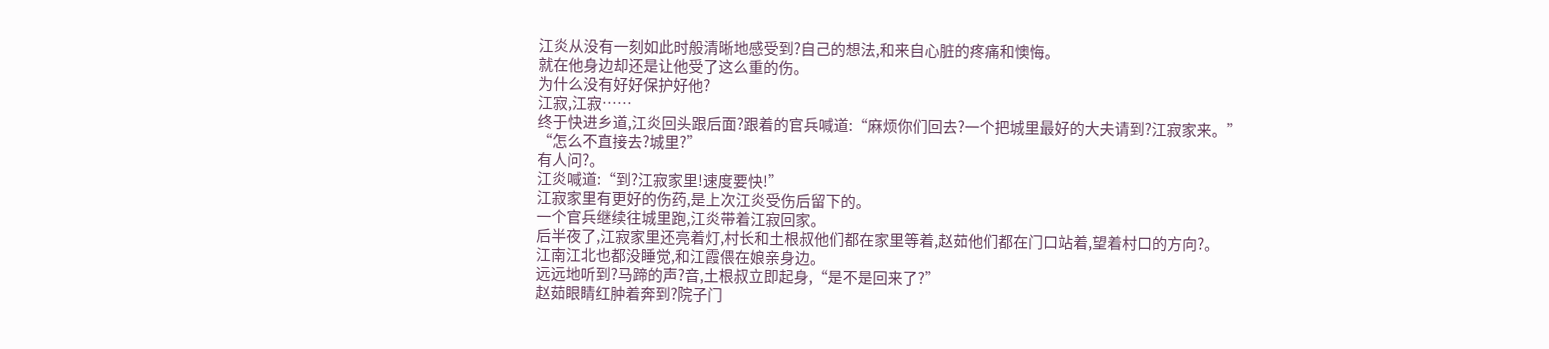江炎从没有一刻如此时般清晰地感受到?自己的想法,和来自心脏的疼痛和懊悔。
就在他身边却还是让他受了这么重的伤。
为什么没有好好保护好他?
江寂,江寂……
终于快进乡道,江炎回头跟后面?跟着的官兵喊道:“麻烦你们回去?一个把城里最好的大夫请到?江寂家来。”
“怎么不直接去?城里?”
有人问?。
江炎喊道:“到?江寂家里!速度要快!”
江寂家里有更好的伤药,是上次江炎受伤后留下的。
一个官兵继续往城里跑,江炎带着江寂回家。
后半夜了,江寂家里还亮着灯,村长和土根叔他们都在家里等着,赵茹他们都在门口站着,望着村口的方向?。
江南江北也都没睡觉,和江霞偎在娘亲身边。
远远地听到?马蹄的声?音,土根叔立即起身,“是不是回来了?”
赵茹眼睛红肿着奔到?院子门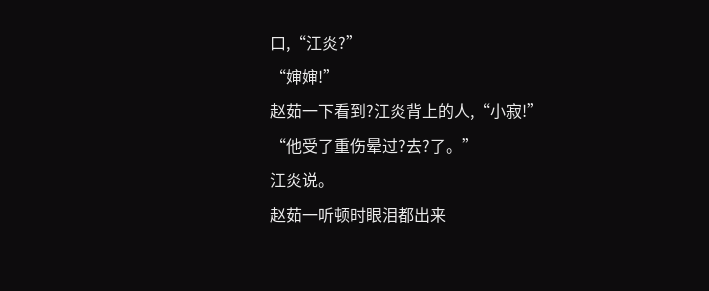口,“江炎?”
“婶婶!”
赵茹一下看到?江炎背上的人,“小寂!”
“他受了重伤晕过?去?了。”
江炎说。
赵茹一听顿时眼泪都出来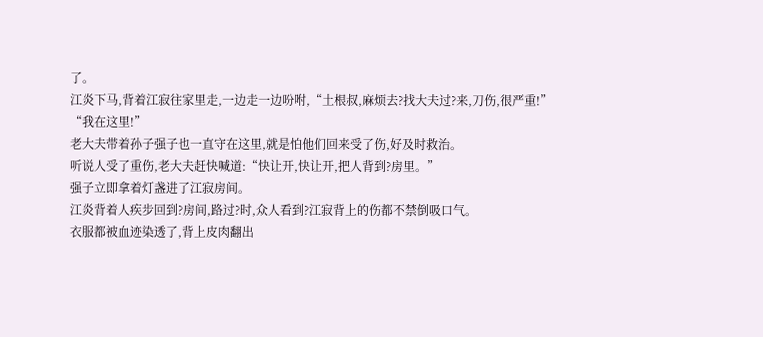了。
江炎下马,背着江寂往家里走,一边走一边吩咐,“土根叔,麻烦去?找大夫过?来,刀伤,很严重!”
“我在这里!”
老大夫带着孙子强子也一直守在这里,就是怕他们回来受了伤,好及时救治。
听说人受了重伤,老大夫赶快喊道:“快让开,快让开,把人背到?房里。”
强子立即拿着灯盏进了江寂房间。
江炎背着人疾步回到?房间,路过?时,众人看到?江寂背上的伤都不禁倒吸口气。
衣服都被血迹染透了,背上皮肉翻出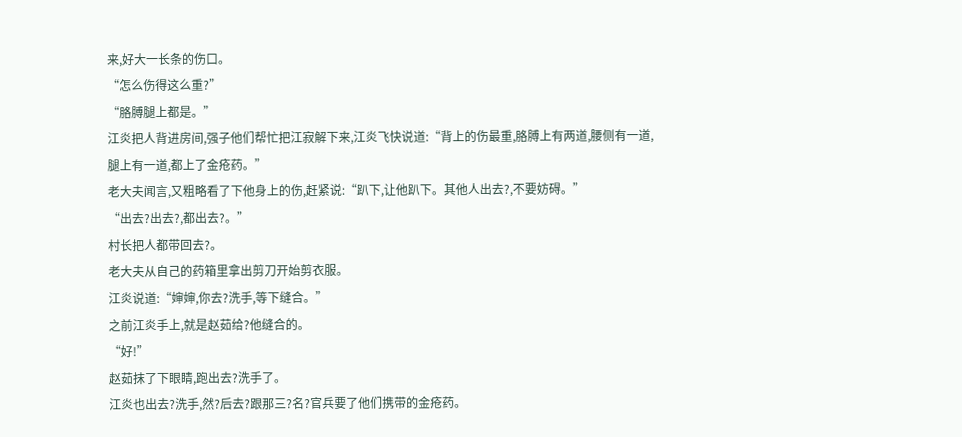来,好大一长条的伤口。
“怎么伤得这么重?”
“胳膊腿上都是。”
江炎把人背进房间,强子他们帮忙把江寂解下来,江炎飞快说道:“背上的伤最重,胳膊上有两道,腰侧有一道,腿上有一道,都上了金疮药。”
老大夫闻言,又粗略看了下他身上的伤,赶紧说:“趴下,让他趴下。其他人出去?,不要妨碍。”
“出去?出去?,都出去?。”
村长把人都带回去?。
老大夫从自己的药箱里拿出剪刀开始剪衣服。
江炎说道:“婶婶,你去?洗手,等下缝合。”
之前江炎手上,就是赵茹给?他缝合的。
“好!”
赵茹抹了下眼睛,跑出去?洗手了。
江炎也出去?洗手,然?后去?跟那三?名?官兵要了他们携带的金疮药。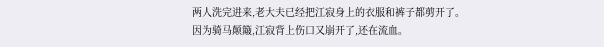两人洗完进来,老大夫已经把江寂身上的衣服和裤子都剪开了。
因为骑马颠簸,江寂背上伤口又崩开了,还在流血。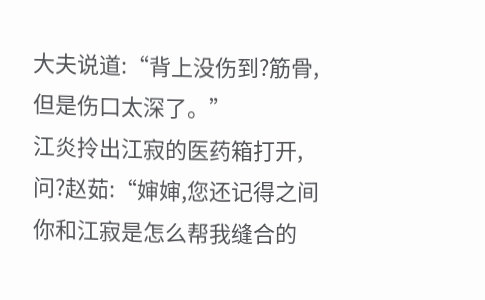大夫说道:“背上没伤到?筋骨,但是伤口太深了。”
江炎拎出江寂的医药箱打开,问?赵茹:“婶婶,您还记得之间你和江寂是怎么帮我缝合的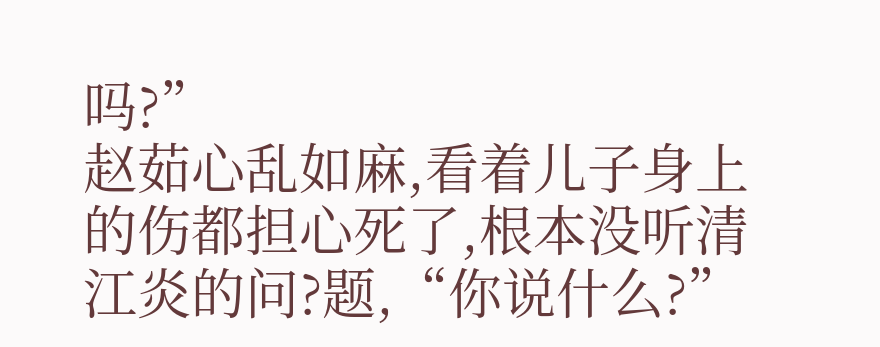吗?”
赵茹心乱如麻,看着儿子身上的伤都担心死了,根本没听清江炎的问?题,“你说什么?”